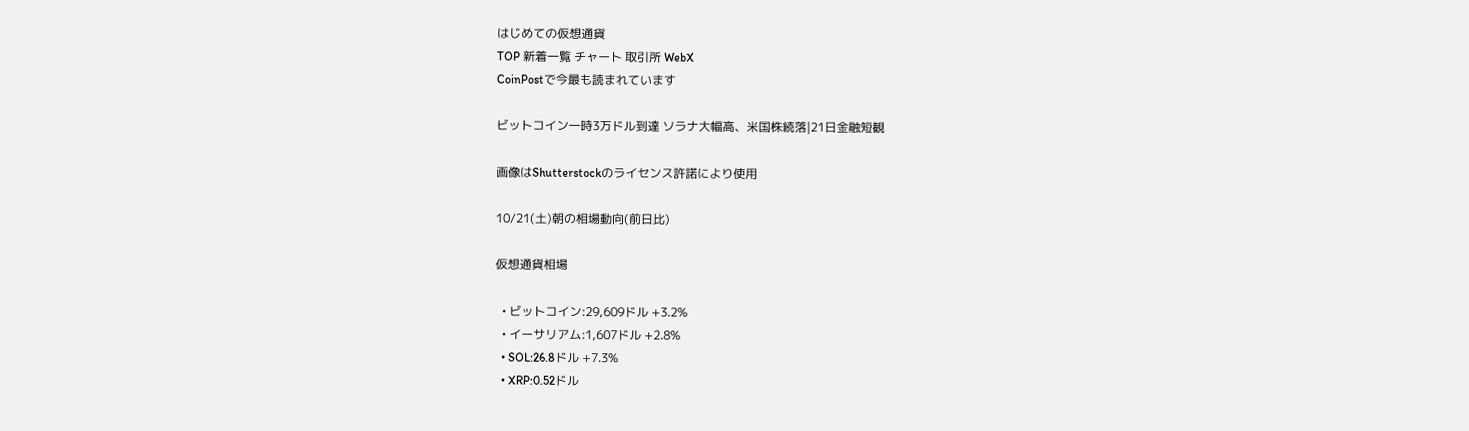はじめての仮想通貨
TOP 新着一覧 チャート 取引所 WebX
CoinPostで今最も読まれています

ビットコイン一時3万ドル到達 ソラナ大幅高、米国株続落|21日金融短観

画像はShutterstockのライセンス許諾により使用

10/21(土)朝の相場動向(前日比)

仮想通貨相場

  • ビットコイン:29,609ドル +3.2%
  • イーサリアム:1,607ドル +2.8%
  • SOL:26.8ドル +7.3%
  • XRP:0.52ドル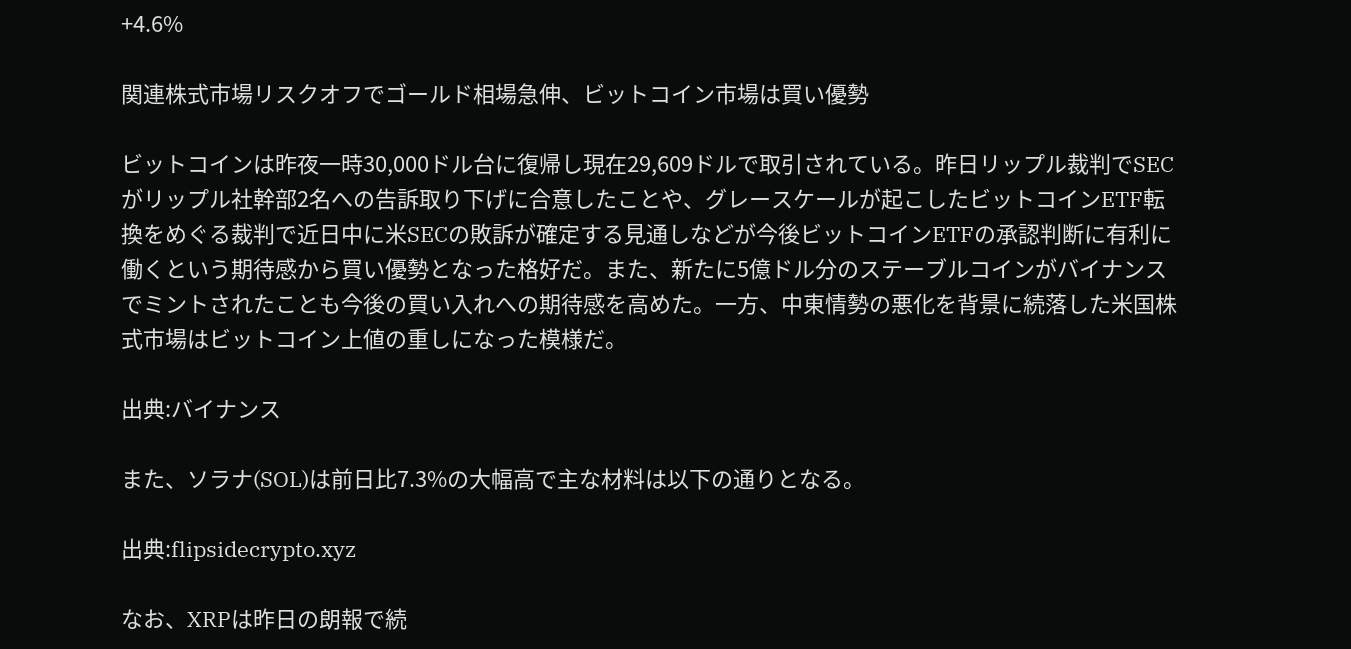+4.6%

関連株式市場リスクオフでゴールド相場急伸、ビットコイン市場は買い優勢

ビットコインは昨夜一時30,000ドル台に復帰し現在29,609ドルで取引されている。昨日リップル裁判でSECがリップル社幹部2名への告訴取り下げに合意したことや、グレースケールが起こしたビットコインETF転換をめぐる裁判で近日中に米SECの敗訴が確定する見通しなどが今後ビットコインETFの承認判断に有利に働くという期待感から買い優勢となった格好だ。また、新たに5億ドル分のステーブルコインがバイナンスでミントされたことも今後の買い入れへの期待感を高めた。一方、中東情勢の悪化を背景に続落した米国株式市場はビットコイン上値の重しになった模様だ。

出典:バイナンス

また、ソラナ(SOL)は前日比7.3%の大幅高で主な材料は以下の通りとなる。

出典:flipsidecrypto.xyz

なお、XRPは昨日の朗報で続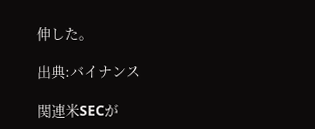伸した。

出典:バイナンス

関連米SECが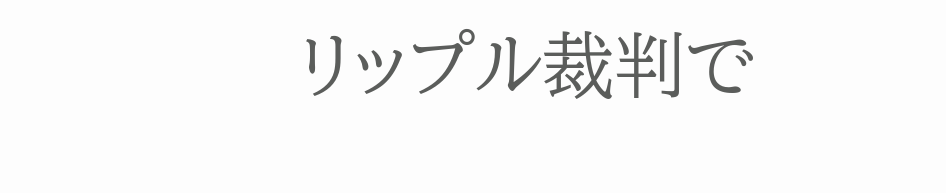リップル裁判で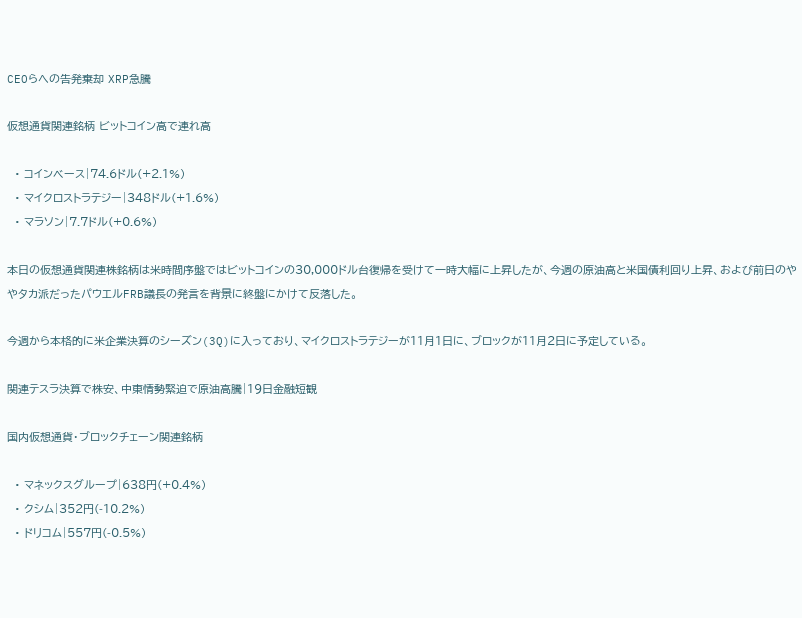CEOらへの告発棄却 XRP急騰

仮想通貨関連銘柄 ビットコイン高で連れ高

  • コインベース|74.6ドル(+2.1%)
  • マイクロストラテジー|348ドル(+1.6%)
  • マラソン|7.7ドル(+0.6%)

本日の仮想通貨関連株銘柄は米時間序盤ではビットコインの30,000ドル台復帰を受けて一時大幅に上昇したが、今週の原油高と米国債利回り上昇、および前日のややタカ派だったパウエルFRB議長の発言を背景に終盤にかけて反落した。

今週から本格的に米企業決算のシーズン(3Q)に入っており、マイクロストラテジーが11月1日に、ブロックが11月2日に予定している。

関連テスラ決算で株安、中東情勢緊迫で原油高騰|19日金融短観

国内仮想通貨・ブロックチェーン関連銘柄

  • マネックスグループ|638円(+0.4%)
  • クシム|352円(-10.2%)
  • ドリコム|557円(-0.5%)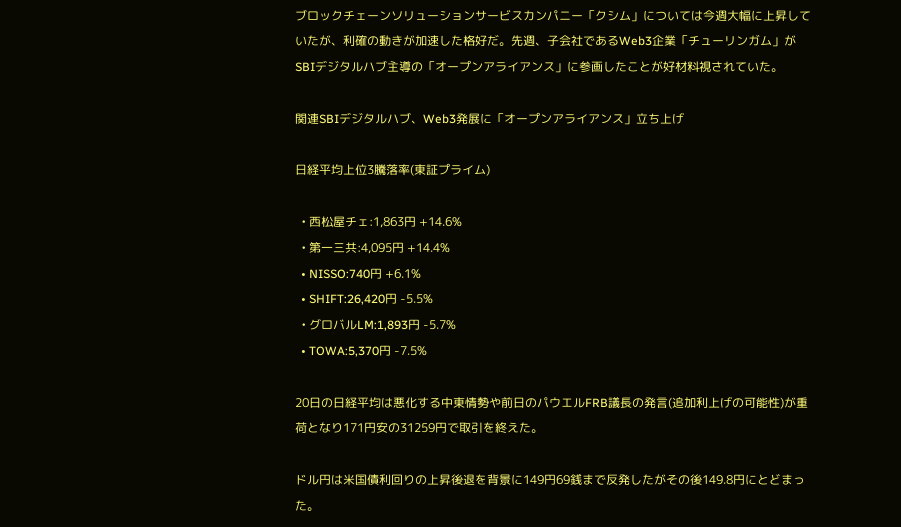ブロックチェーンソリューションサービスカンパニー「クシム」については今週大幅に上昇していたが、利確の動きが加速した格好だ。先週、子会社であるWeb3企業「チューリンガム」がSBIデジタルハブ主導の「オープンアライアンス」に参画したことが好材料視されていた。

関連SBIデジタルハブ、Web3発展に「オープンアライアンス」立ち上げ

日経平均上位3騰落率(東証プライム)

  • 西松屋チェ:1,863円 +14.6%
  • 第一三共:4,095円 +14.4%
  • NISSO:740円 +6.1%
  • SHIFT:26,420円 -5.5%
  • グロバルLM:1,893円 -5.7%
  • TOWA:5,370円 -7.5%

20日の日経平均は悪化する中東情勢や前日のパウエルFRB議長の発言(追加利上げの可能性)が重荷となり171円安の31259円で取引を終えた。

ドル円は米国債利回りの上昇後退を背景に149円69銭まで反発したがその後149.8円にとどまった。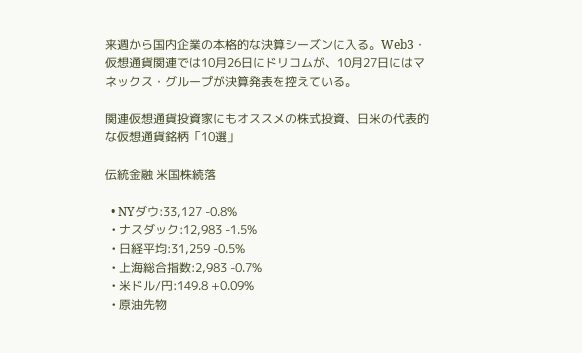来週から国内企業の本格的な決算シーズンに入る。Web3・仮想通貨関連では10月26日にドリコムが、10月27日にはマネックス・グループが決算発表を控えている。

関連仮想通貨投資家にもオススメの株式投資、日米の代表的な仮想通貨銘柄「10選」

伝統金融 米国株続落

  • NYダウ:33,127 -0.8%
  • ナスダック:12,983 -1.5%
  • 日経平均:31,259 -0.5%
  • 上海総合指数:2,983 -0.7%
  • 米ドル/円:149.8 +0.09%
  • 原油先物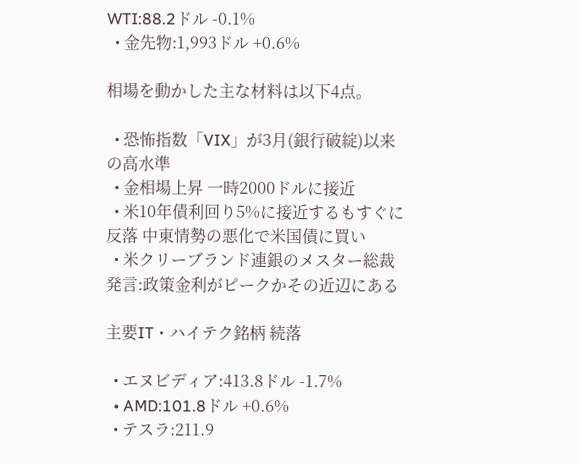WTI:88.2ドル -0.1%
  • 金先物:1,993ドル +0.6%

相場を動かした主な材料は以下4点。

  • 恐怖指数「VIX」が3月(銀行破綻)以来の高水準
  • 金相場上昇 一時2000ドルに接近
  • 米10年債利回り5%に接近するもすぐに反落 中東情勢の悪化で米国債に買い
  • 米クリーブランド連銀のメスター総裁発言:政策金利がピークかその近辺にある

主要IT・ハイテク銘柄 続落

  • エヌビディア:413.8ドル -1.7%
  • AMD:101.8ドル +0.6%
  • テスラ:211.9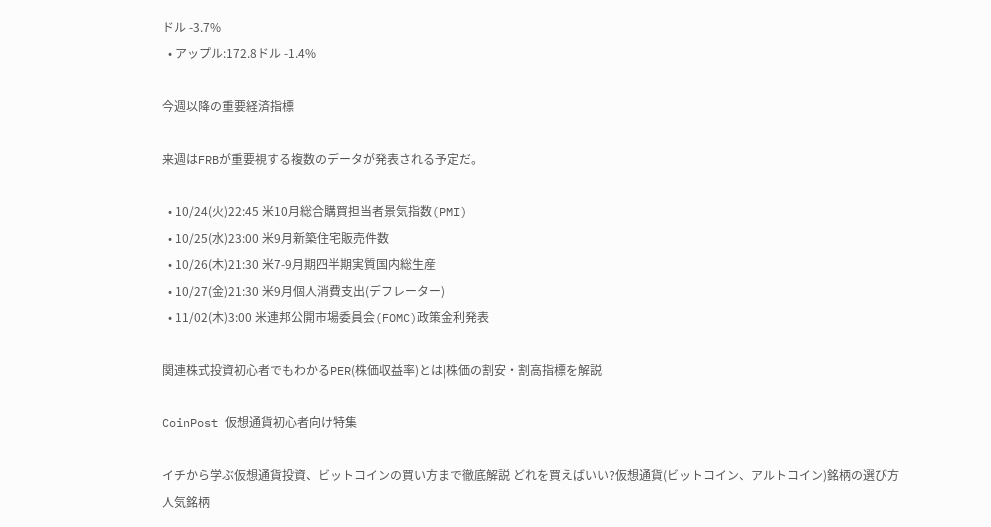ドル -3.7%
  • アップル:172.8ドル -1.4%

今週以降の重要経済指標

来週はFRBが重要視する複数のデータが発表される予定だ。

  • 10/24(火)22:45 米10月総合購買担当者景気指数(PMI)
  • 10/25(水)23:00 米9月新築住宅販売件数
  • 10/26(木)21:30 米7-9月期四半期実質国内総生産
  • 10/27(金)21:30 米9月個人消費支出(デフレーター)
  • 11/02(木)3:00 米連邦公開市場委員会(FOMC)政策金利発表

関連株式投資初心者でもわかるPER(株価収益率)とは|株価の割安・割高指標を解説

CoinPost 仮想通貨初心者向け特集

イチから学ぶ仮想通貨投資、ビットコインの買い方まで徹底解説 どれを買えばいい?仮想通貨(ビットコイン、アルトコイン)銘柄の選び方
人気銘柄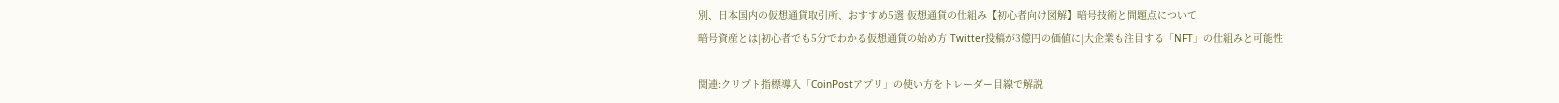別、日本国内の仮想通貨取引所、おすすめ5選 仮想通貨の仕組み【初心者向け図解】暗号技術と問題点について
暗号資産とは|初心者でも5分でわかる仮想通貨の始め方 Twitter投稿が3億円の価値に|大企業も注目する「NFT」の仕組みと可能性

関連:クリプト指標導入「CoinPostアプリ」の使い方をトレーダー目線で解説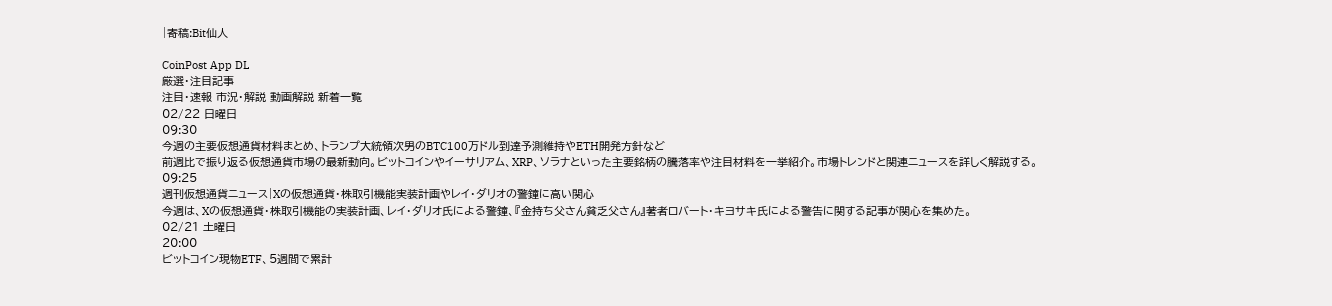|寄稿:Bit仙人

CoinPost App DL
厳選・注目記事
注目・速報 市況・解説 動画解説 新着一覧
02/22 日曜日
09:30
今週の主要仮想通貨材料まとめ、トランプ大統領次男のBTC100万ドル到達予測維持やETH開発方針など
前週比で振り返る仮想通貨市場の最新動向。ビットコインやイーサリアム、XRP、ソラナといった主要銘柄の騰落率や注目材料を一挙紹介。市場トレンドと関連ニュースを詳しく解説する。
09:25
週刊仮想通貨ニュース|Xの仮想通貨・株取引機能実装計画やレイ・ダリオの警鐘に高い関心
今週は、Xの仮想通貨・株取引機能の実装計画、レイ・ダリオ氏による警鐘、『金持ち父さん貧乏父さん』著者ロバート・キヨサキ氏による警告に関する記事が関心を集めた。
02/21 土曜日
20:00
ビットコイン現物ETF、5週間で累計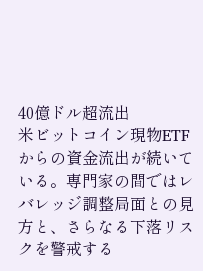40億ドル超流出
米ビットコイン現物ETFからの資金流出が続いている。専門家の間ではレバレッジ調整局面との見方と、さらなる下落リスクを警戒する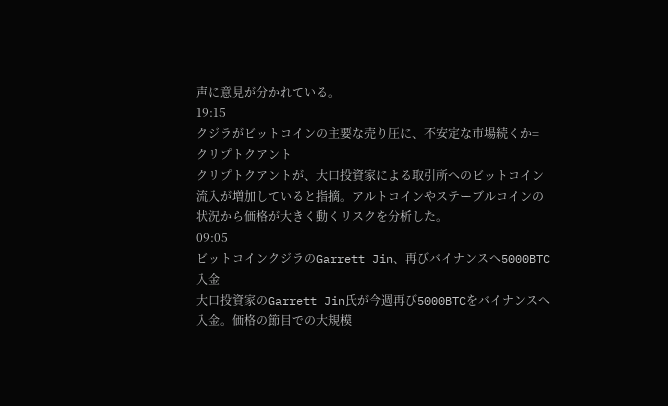声に意見が分かれている。
19:15
クジラがビットコインの主要な売り圧に、不安定な市場続くか=クリプトクアント
クリプトクアントが、大口投資家による取引所へのビットコイン流入が増加していると指摘。アルトコインやステーブルコインの状況から価格が大きく動くリスクを分析した。
09:05
ビットコインクジラのGarrett Jin、再びバイナンスへ5000BTC入金
大口投資家のGarrett Jin氏が今週再び5000BTCをバイナンスへ入金。価格の節目での大規模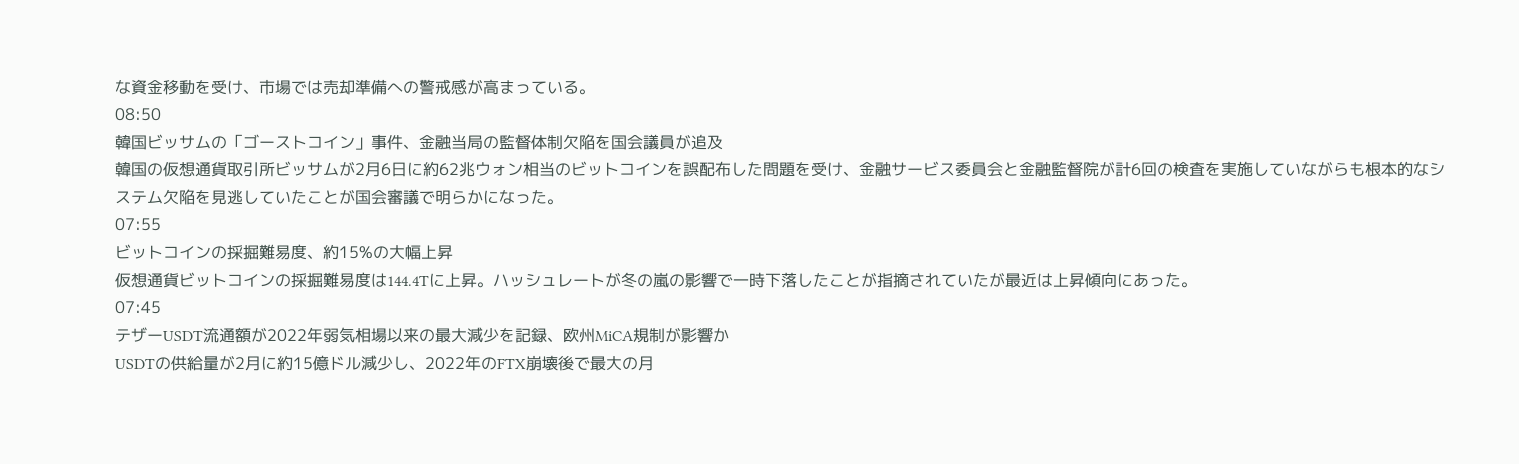な資金移動を受け、市場では売却準備への警戒感が高まっている。
08:50
韓国ビッサムの「ゴーストコイン」事件、金融当局の監督体制欠陥を国会議員が追及
韓国の仮想通貨取引所ビッサムが2月6日に約62兆ウォン相当のビットコインを誤配布した問題を受け、金融サービス委員会と金融監督院が計6回の検査を実施していながらも根本的なシステム欠陥を見逃していたことが国会審議で明らかになった。
07:55
ビットコインの採掘難易度、約15%の大幅上昇
仮想通貨ビットコインの採掘難易度は144.4Tに上昇。ハッシュレートが冬の嵐の影響で一時下落したことが指摘されていたが最近は上昇傾向にあった。
07:45
テザーUSDT流通額が2022年弱気相場以来の最大減少を記録、欧州MiCA規制が影響か
USDTの供給量が2月に約15億ドル減少し、2022年のFTX崩壊後で最大の月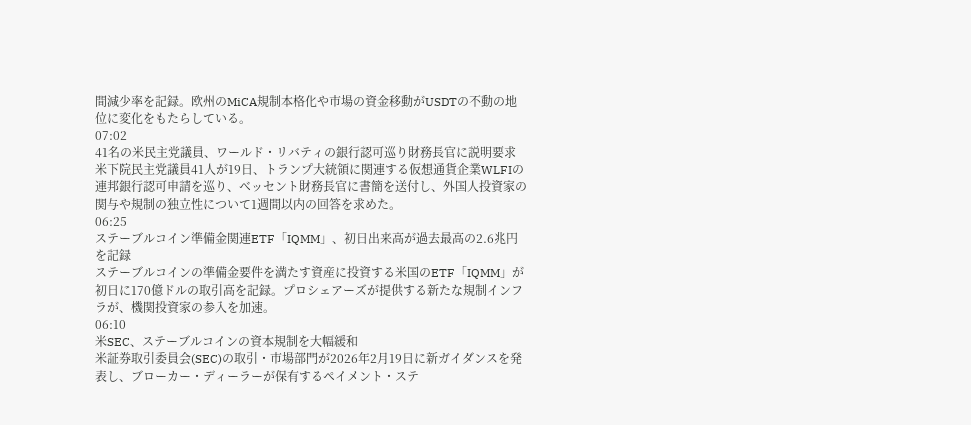間減少率を記録。欧州のMiCA規制本格化や市場の資金移動がUSDTの不動の地位に変化をもたらしている。
07:02
41名の米民主党議員、ワールド・リバティの銀行認可巡り財務長官に説明要求
米下院民主党議員41人が19日、トランプ大統領に関連する仮想通貨企業WLFIの連邦銀行認可申請を巡り、ベッセント財務長官に書簡を送付し、外国人投資家の関与や規制の独立性について1週間以内の回答を求めた。
06:25
ステーブルコイン準備金関連ETF「IQMM」、初日出来高が過去最高の2.6兆円を記録
ステーブルコインの準備金要件を満たす資産に投資する米国のETF「IQMM」が初日に170億ドルの取引高を記録。プロシェアーズが提供する新たな規制インフラが、機関投資家の参入を加速。
06:10
米SEC、ステーブルコインの資本規制を大幅緩和
米証券取引委員会(SEC)の取引・市場部門が2026年2月19日に新ガイダンスを発表し、ブローカー・ディーラーが保有するペイメント・ステ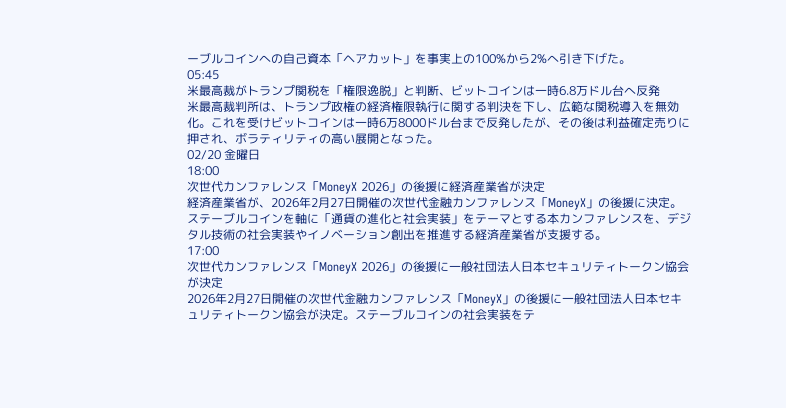ーブルコインへの自己資本「ヘアカット」を事実上の100%から2%へ引き下げた。
05:45
米最高裁がトランプ関税を「権限逸脱」と判断、ビットコインは一時6.8万ドル台へ反発
米最高裁判所は、トランプ政権の経済権限執行に関する判決を下し、広範な関税導入を無効化。これを受けビットコインは一時6万8000ドル台まで反発したが、その後は利益確定売りに押され、ボラティリティの高い展開となった。
02/20 金曜日
18:00
次世代カンファレンス「MoneyX 2026」の後援に経済産業省が決定
経済産業省が、2026年2月27日開催の次世代金融カンファレンス「MoneyX」の後援に決定。ステーブルコインを軸に「通貨の進化と社会実装」をテーマとする本カンファレンスを、デジタル技術の社会実装やイノベーション創出を推進する経済産業省が支援する。
17:00
次世代カンファレンス「MoneyX 2026」の後援に一般社団法人日本セキュリティトークン協会が決定
2026年2月27日開催の次世代金融カンファレンス「MoneyX」の後援に一般社団法人日本セキュリティトークン協会が決定。ステーブルコインの社会実装をテ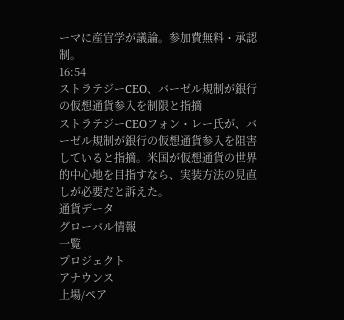ーマに産官学が議論。参加費無料・承認制。
16:54
ストラテジーCEO、バーゼル規制が銀行の仮想通貨参入を制限と指摘
ストラテジーCEOフォン・レー氏が、バーゼル規制が銀行の仮想通貨参入を阻害していると指摘。米国が仮想通貨の世界的中心地を目指すなら、実装方法の見直しが必要だと訴えた。
通貨データ
グローバル情報
一覧
プロジェクト
アナウンス
上場/ペア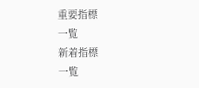重要指標
一覧
新着指標
一覧